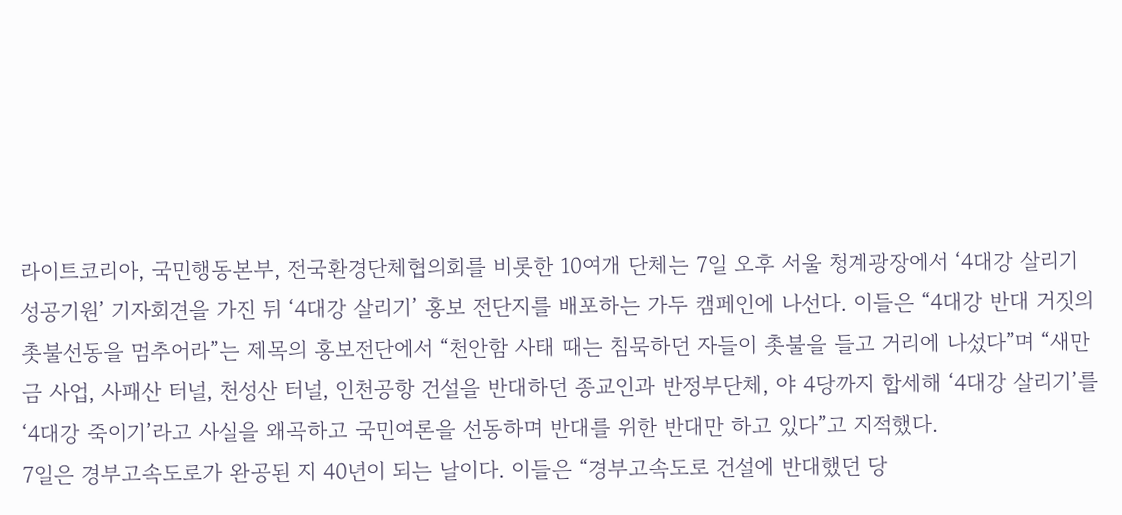라이트코리아, 국민행동본부, 전국환경단체협의회를 비롯한 10여개 단체는 7일 오후 서울 청계광장에서 ‘4대강 살리기 성공기원’ 기자회견을 가진 뒤 ‘4대강 살리기’ 홍보 전단지를 배포하는 가두 캠페인에 나선다. 이들은 “4대강 반대 거짓의 촛불선동을 멈추어라”는 제목의 홍보전단에서 “천안함 사태 때는 침묵하던 자들이 촛불을 들고 거리에 나섰다”며 “새만금 사업, 사패산 터널, 천성산 터널, 인천공항 건설을 반대하던 종교인과 반정부단체, 야 4당까지 합세해 ‘4대강 살리기’를 ‘4대강 죽이기’라고 사실을 왜곡하고 국민여론을 선동하며 반대를 위한 반대만 하고 있다”고 지적했다.
7일은 경부고속도로가 완공된 지 40년이 되는 날이다. 이들은 “경부고속도로 건설에 반대했던 당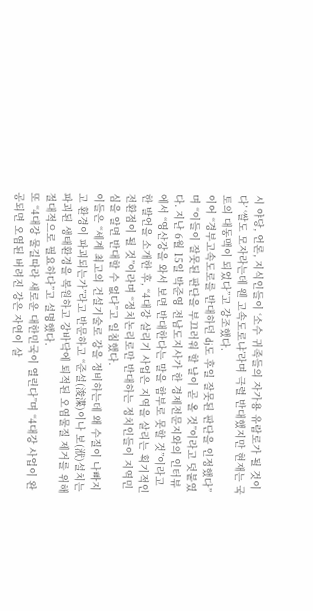시 야당, 언론, 지식인들이 ‘소수 귀족들의 자가용 유람로가 될 것이다’ ‘쌀도 모자라는데 웬 고속도로냐’라며 극렬 반대했지만 현재는 국토의 대동맥이 되었다”고 강조했다.
이어 “경부고속도로를 반대하던 dj도 후일 잘못된 판단을 인정했다”며 “이들이 잘못된 판단을 부끄러워 할 날이 곧 올 것”이라고 덧붙였다. 지난 6월 15일 박준영 전남도지사가 한 경제전문지와의 인터뷰에서 “영산강을 와서 보면 반대한다는 말을 함부로 못할 것”이라고 한 발언을 소개한 후, “4대강 살리기 사업은 지역을 살리는 획기적인 전환점이 될 것”이라며 “정치논리로만 반대하는 정치인들이 지역민심을 알면 반대할 수 없다”고 일침했다.
이들은 “세계 최고의 건설기술로 강을 정비하는데 왜 수질이 나빠지고 환경이 파괴되는가”라고 반문하고 “준설(浚渫)이나 보(洑)설치는 파괴된 생태환경을 복원하고 강바닥에 퇴적된 오염물질 제거를 위해 절대적으로 필요하다”고 설명했다.
또 “4대강 물길따라 새로운 대한민국이 열린다”며 “4대강 사업이 완공되면 오염된 버려진 강은 자연이 살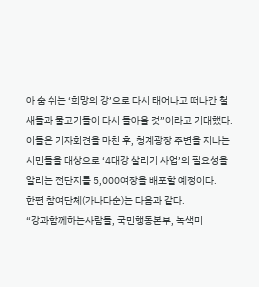아 숨 쉬는 ‘희망의 강’으로 다시 태어나고 떠나간 철새들과 물고기들이 다시 돌아올 것”이라고 기대했다.
이들은 기자회견을 마친 후, 청계광장 주변을 지나는 시민들을 대상으로 ‘4대강 살리기 사업’의 필요성을 알리는 전단지를 5,000여장을 배포할 예정이다.
한편 참여단체(가나다순)는 다음과 같다.
“강과함께하는사람들, 국민행동본부, 녹색미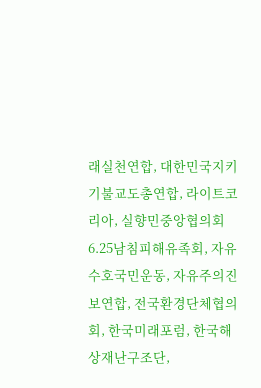래실천연합, 대한민국지키기불교도총연합, 라이트코리아, 실향민중앙협의회 6.25남침피해유족회, 자유수호국민운동, 자유주의진보연합, 전국환경단체협의회, 한국미래포럼, 한국해상재난구조단,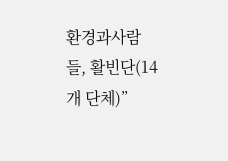환경과사람들, 활빈단(14개 단체)”